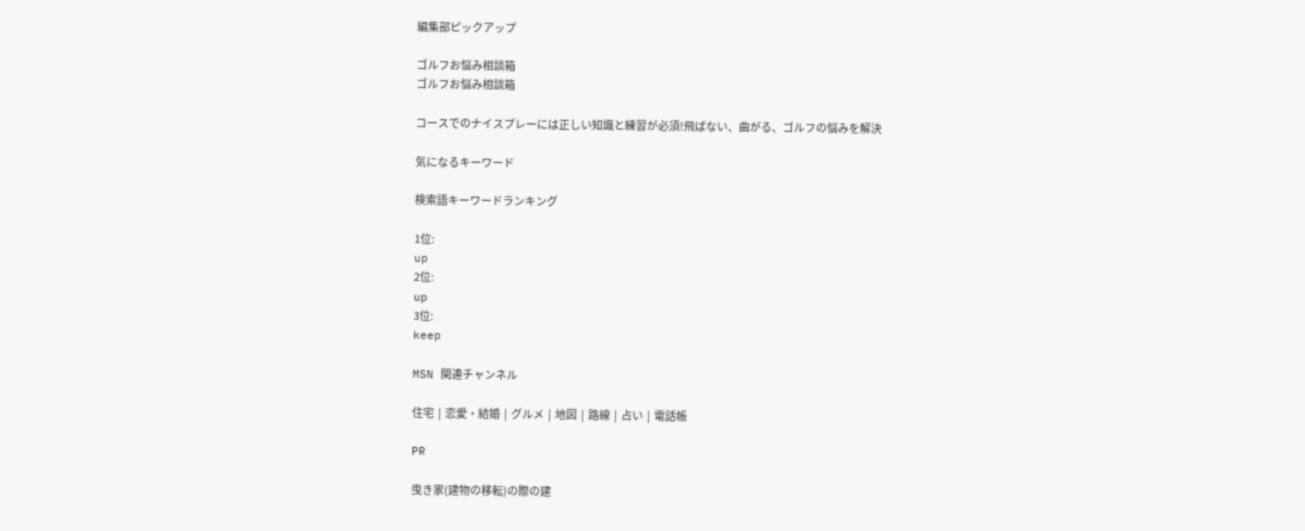編集部ピックアップ

ゴルフお悩み相談箱
ゴルフお悩み相談箱

コースでのナイスプレーには正しい知識と練習が必須!飛ばない、曲がる、ゴルフの悩みを解決

気になるキーワード

検索語キーワードランキング

1位:
up
2位:
up
3位:
keep

MSN 関連チャンネル

住宅  |  恋愛・結婚  |  グルメ  |  地図  |  路線  |  占い  |  電話帳

PR

曳き家(建物の移転)の際の建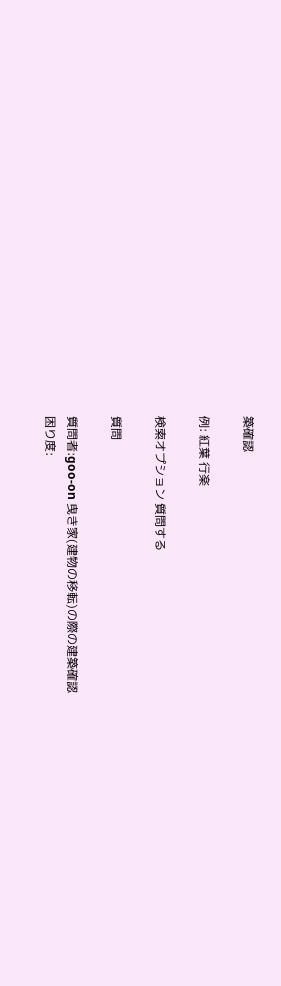築確認

例: 紅葉 行楽

検索オプション 質問する

質問

質問者:goo-on 曳き家(建物の移転)の際の建築確認
困り度: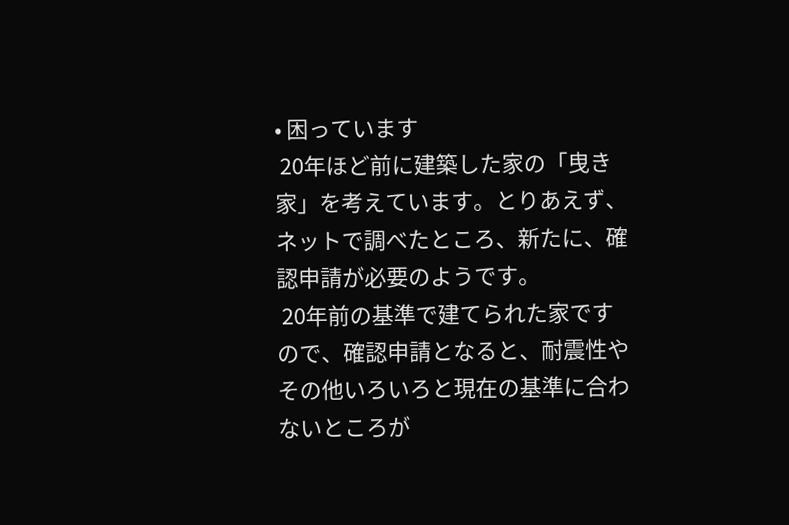• 困っています
 20年ほど前に建築した家の「曳き家」を考えています。とりあえず、ネットで調べたところ、新たに、確認申請が必要のようです。
 20年前の基準で建てられた家ですので、確認申請となると、耐震性やその他いろいろと現在の基準に合わないところが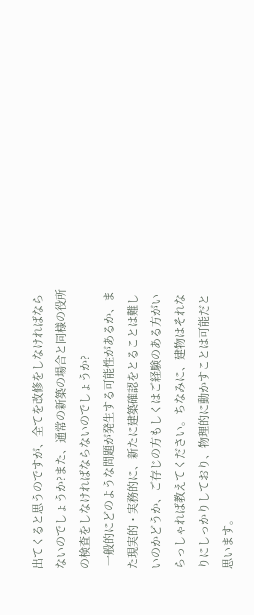出てくると思うのですが、全てを改修をしなければならないのでしょうか?また、通常の新築の場合と同様の役所の検査をしなければならないのでしょうか?
 一般的にどのような問題が発生する可能性があるか、また現実的・実務的に、新たに建築確認をとることは難しいのかどうか、ご存じの方もしくはご経験のある方がいらっしゃれば教えてください。ちなみに、建物はそれなりにしっかりしており、物理的に動かすことは可能だと思います。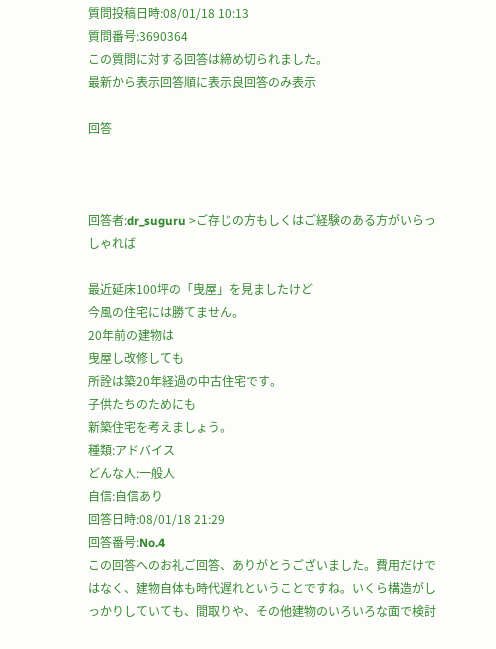質問投稿日時:08/01/18 10:13
質問番号:3690364
この質問に対する回答は締め切られました。
最新から表示回答順に表示良回答のみ表示

回答



回答者:dr_suguru >ご存じの方もしくはご経験のある方がいらっしゃれば

最近延床100坪の「曳屋」を見ましたけど
今風の住宅には勝てません。
20年前の建物は
曳屋し改修しても
所詮は築20年経過の中古住宅です。
子供たちのためにも
新築住宅を考えましょう。
種類:アドバイス
どんな人:一般人
自信:自信あり
回答日時:08/01/18 21:29
回答番号:No.4
この回答へのお礼ご回答、ありがとうございました。費用だけではなく、建物自体も時代遅れということですね。いくら構造がしっかりしていても、間取りや、その他建物のいろいろな面で検討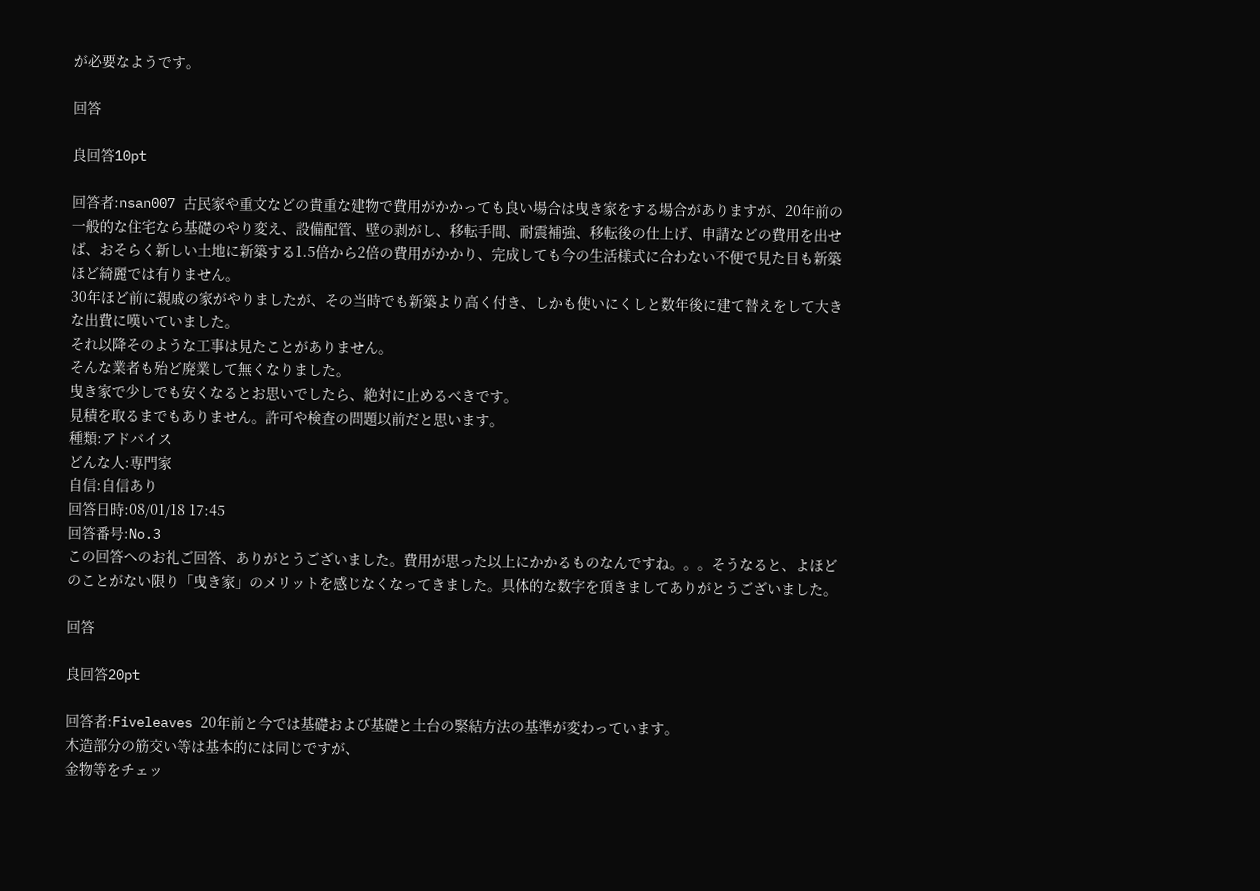が必要なようです。

回答

良回答10pt

回答者:nsan007 古民家や重文などの貴重な建物で費用がかかっても良い場合は曳き家をする場合がありますが、20年前の一般的な住宅なら基礎のやり変え、設備配管、壁の剥がし、移転手間、耐震補強、移転後の仕上げ、申請などの費用を出せば、おそらく新しい土地に新築する1.5倍から2倍の費用がかかり、完成しても今の生活様式に合わない不便で見た目も新築ほど綺麗では有りません。
30年ほど前に親戚の家がやりましたが、その当時でも新築より高く付き、しかも使いにくしと数年後に建て替えをして大きな出費に嘆いていました。
それ以降そのような工事は見たことがありません。
そんな業者も殆ど廃業して無くなりました。
曳き家で少しでも安くなるとお思いでしたら、絶対に止めるべきです。
見積を取るまでもありません。許可や検査の問題以前だと思います。
種類:アドバイス
どんな人:専門家
自信:自信あり
回答日時:08/01/18 17:45
回答番号:No.3
この回答へのお礼ご回答、ありがとうございました。費用が思った以上にかかるものなんですね。。。そうなると、よほどのことがない限り「曳き家」のメリットを感じなくなってきました。具体的な数字を頂きましてありがとうございました。

回答

良回答20pt

回答者:Fiveleaves 20年前と今では基礎および基礎と土台の緊結方法の基準が変わっています。
木造部分の筋交い等は基本的には同じですが、
金物等をチェッ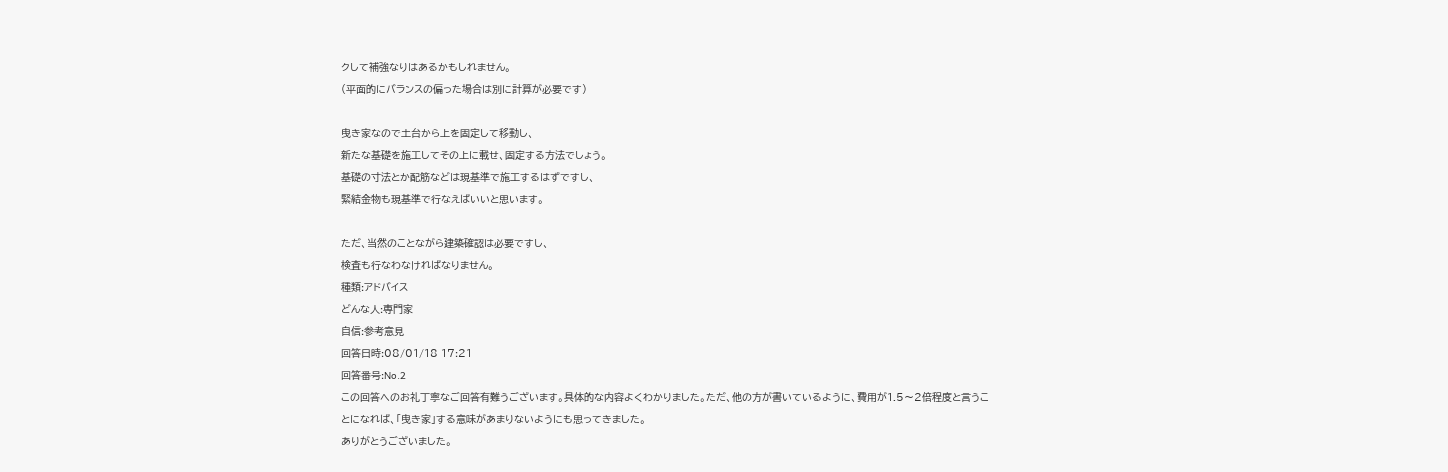クして補強なりはあるかもしれません。
(平面的にバランスの偏った場合は別に計算が必要です)

曳き家なので土台から上を固定して移動し、
新たな基礎を施工してその上に載せ、固定する方法でしょう。
基礎の寸法とか配筋などは現基準で施工するはずですし、
緊結金物も現基準で行なえばいいと思います。

ただ、当然のことながら建築確認は必要ですし、
検査も行なわなければなりません。
種類:アドバイス
どんな人:専門家
自信:参考意見
回答日時:08/01/18 17:21
回答番号:No.2
この回答へのお礼丁寧なご回答有難うございます。具体的な内容よくわかりました。ただ、他の方が書いているように、費用が1.5〜2倍程度と言うことになれば、「曳き家」する意味があまりないようにも思ってきました。
ありがとうございました。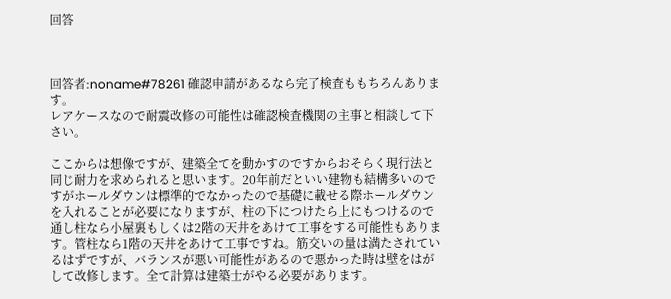回答



回答者:noname#78261 確認申請があるなら完了検査ももちろんあります。
レアケースなので耐震改修の可能性は確認検査機関の主事と相談して下さい。

ここからは想像ですが、建築全てを動かすのですからおそらく現行法と同じ耐力を求められると思います。20年前だといい建物も結構多いのですがホールダウンは標準的でなかったので基礎に載せる際ホールダウンを入れることが必要になりますが、柱の下につけたら上にもつけるので通し柱なら小屋裏もしくは2階の天井をあけて工事をする可能性もあります。管柱なら1階の天井をあけて工事ですね。筋交いの量は満たされているはずですが、バランスが悪い可能性があるので悪かった時は壁をはがして改修します。全て計算は建築士がやる必要があります。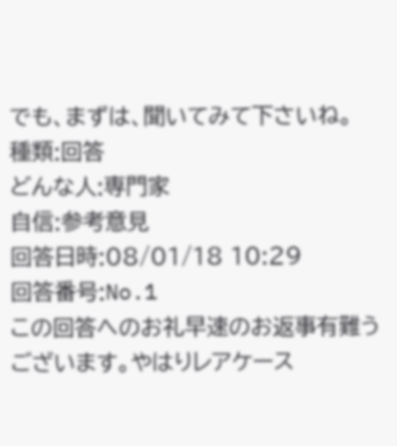でも、まずは、聞いてみて下さいね。
種類:回答
どんな人:専門家
自信:参考意見
回答日時:08/01/18 10:29
回答番号:No.1
この回答へのお礼早速のお返事有難うございます。やはりレアケース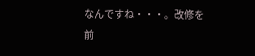なんですね・・・。改修を前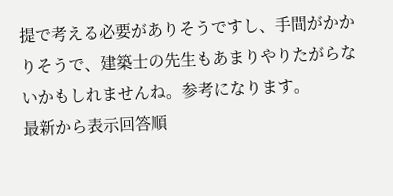提で考える必要がありそうですし、手間がかかりそうで、建築士の先生もあまりやりたがらないかもしれませんね。参考になります。
最新から表示回答順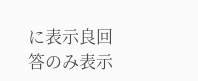に表示良回答のみ表示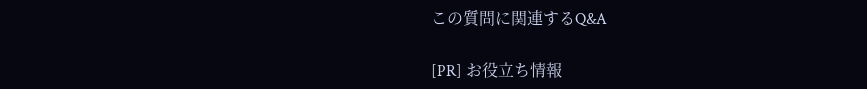この質問に関連するQ&A

[PR] お役立ち情報